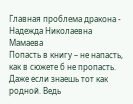Главная проблема дракона - Надежда Николаевна Мамаева
Попасть в книгу – не напасть, как в сюжете б не пропасть. Даже если знаешь тот как родной. Ведь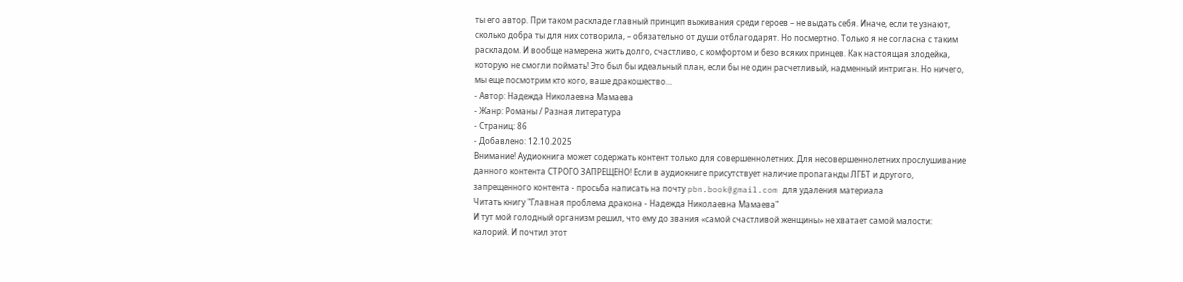ты его автор. При таком раскладе главный принцип выживания среди героев – не выдать себя. Иначе, если те узнают, сколько добра ты для них сотворила, – обязательно от души отблагодарят. Но посмертно. Только я не согласна с таким раскладом. И вообще намерена жить долго, счастливо, с комфортом и безо всяких принцев. Как настоящая злодейка, которую не смогли поймать! Это был бы идеальный план, если бы не один расчетливый, надменный интриган. Но ничего, мы еще посмотрим кто кого, ваше дракошество…
- Автор: Надежда Николаевна Мамаева
- Жанр: Романы / Разная литература
- Страниц: 86
- Добавлено: 12.10.2025
Внимание! Аудиокнига может содержать контент только для совершеннолетних. Для несовершеннолетних прослушивание данного контента СТРОГО ЗАПРЕЩЕНО! Если в аудиокниге присутствует наличие пропаганды ЛГБТ и другого, запрещенного контента - просьба написать на почту pbn.book@gmail.com для удаления материала
Читать книгу "Главная проблема дракона - Надежда Николаевна Мамаева"
И тут мой голодный организм решил, что ему до звания «самой счастливой женщины» не хватает самой малости: калорий. И почтил этот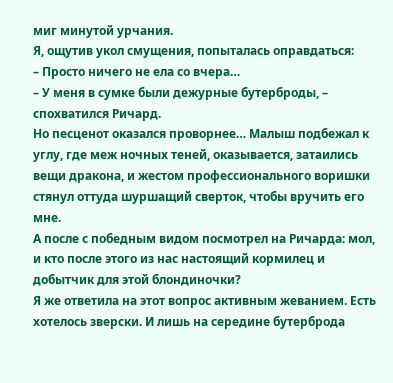миг минутой урчания.
Я, ощутив укол смущения, попыталась оправдаться:
– Просто ничего не ела со вчера…
– У меня в сумке были дежурные бутерброды, – спохватился Ричард.
Но песценот оказался проворнее… Малыш подбежал к углу, где меж ночных теней, оказывается, затаились вещи дракона, и жестом профессионального воришки стянул оттуда шуршащий сверток, чтобы вручить его мне.
А после с победным видом посмотрел на Ричарда: мол, и кто после этого из нас настоящий кормилец и добытчик для этой блондиночки?
Я же ответила на этот вопрос активным жеванием. Есть хотелось зверски. И лишь на середине бутерброда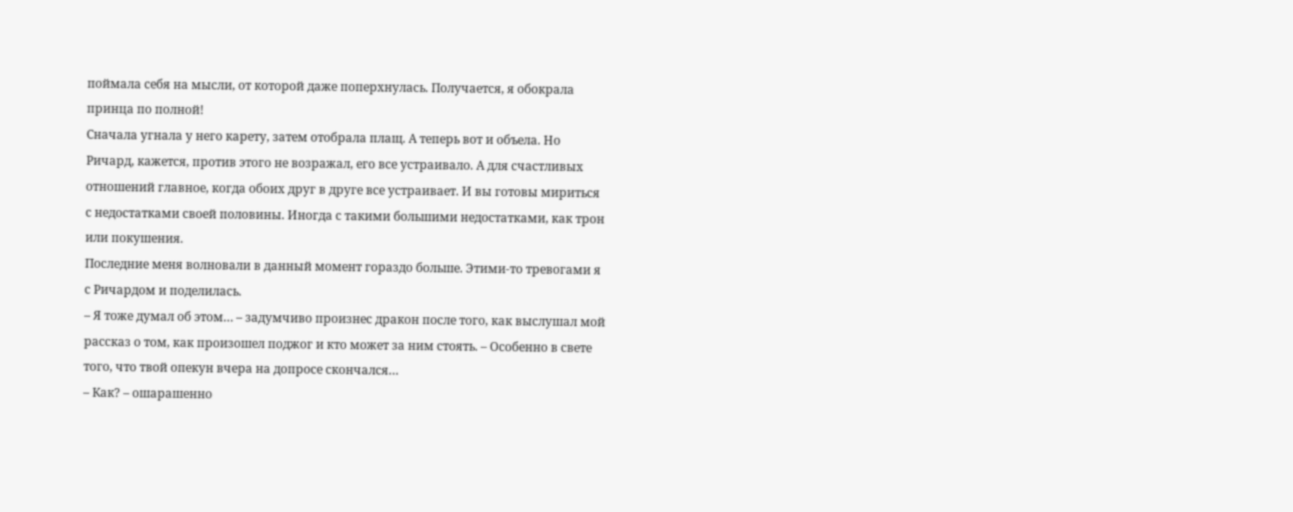поймала себя на мысли, от которой даже поперхнулась. Получается, я обокрала принца по полной!
Сначала угнала у него карету, затем отобрала плащ. А теперь вот и объела. Но Ричард, кажется, против этого не возражал, его все устраивало. А для счастливых отношений главное, когда обоих друг в друге все устраивает. И вы готовы мириться с недостатками своей половины. Иногда с такими большими недостатками, как трон или покушения.
Последние меня волновали в данный момент гораздо больше. Этими-то тревогами я с Ричардом и поделилась.
– Я тоже думал об этом… – задумчиво произнес дракон после того, как выслушал мой рассказ о том, как произошел поджог и кто может за ним стоять. – Особенно в свете того, что твой опекун вчера на допросе скончался…
– Как? – ошарашенно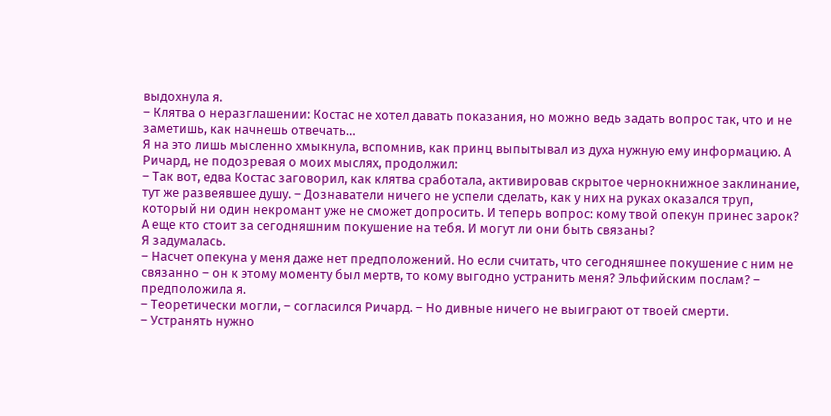выдохнула я.
– Клятва о неразглашении: Костас не хотел давать показания, но можно ведь задать вопрос так, что и не заметишь, как начнешь отвечать…
Я на это лишь мысленно хмыкнула, вспомнив, как принц выпытывал из духа нужную ему информацию. А Ричард, не подозревая о моих мыслях, продолжил:
– Так вот, едва Костас заговорил, как клятва сработала, активировав скрытое чернокнижное заклинание, тут же развеявшее душу. – Дознаватели ничего не успели сделать, как у них на руках оказался труп, который ни один некромант уже не сможет допросить. И теперь вопрос: кому твой опекун принес зарок? А еще кто стоит за сегодняшним покушение на тебя. И могут ли они быть связаны?
Я задумалась.
– Насчет опекуна у меня даже нет предположений. Но если считать, что сегодняшнее покушение с ним не связанно – он к этому моменту был мертв, то кому выгодно устранить меня? Эльфийским послам? – предположила я.
– Теоретически могли, – согласился Ричард. – Но дивные ничего не выиграют от твоей смерти.
– Устранять нужно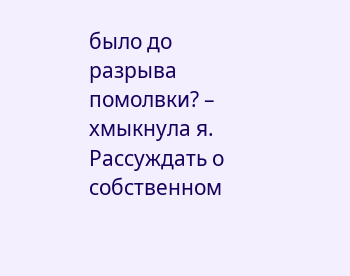было до разрыва помолвки? – хмыкнула я.
Рассуждать о собственном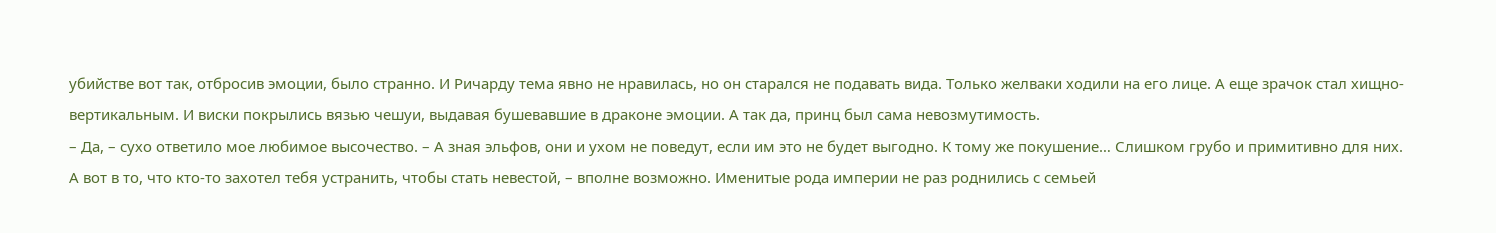убийстве вот так, отбросив эмоции, было странно. И Ричарду тема явно не нравилась, но он старался не подавать вида. Только желваки ходили на его лице. А еще зрачок стал хищно-вертикальным. И виски покрылись вязью чешуи, выдавая бушевавшие в драконе эмоции. А так да, принц был сама невозмутимость.
– Да, – сухо ответило мое любимое высочество. – А зная эльфов, они и ухом не поведут, если им это не будет выгодно. К тому же покушение… Слишком грубо и примитивно для них. А вот в то, что кто-то захотел тебя устранить, чтобы стать невестой, – вполне возможно. Именитые рода империи не раз роднились с семьей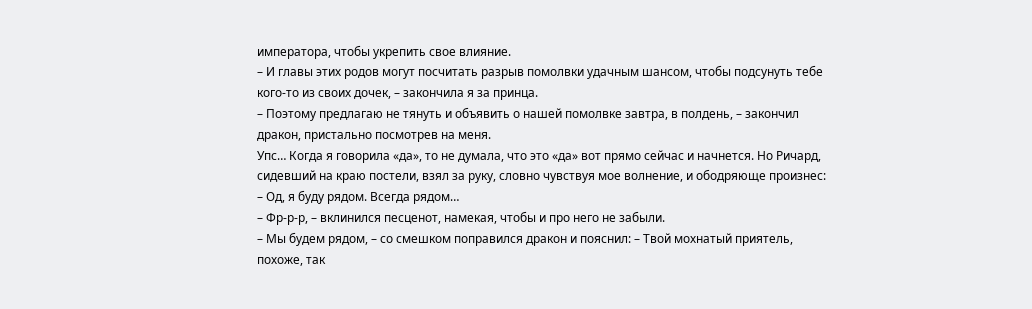императора, чтобы укрепить свое влияние.
– И главы этих родов могут посчитать разрыв помолвки удачным шансом, чтобы подсунуть тебе кого-то из своих дочек, – закончила я за принца.
– Поэтому предлагаю не тянуть и объявить о нашей помолвке завтра, в полдень, – закончил дракон, пристально посмотрев на меня.
Упс… Когда я говорила «да», то не думала, что это «да» вот прямо сейчас и начнется. Но Ричард, сидевший на краю постели, взял за руку, словно чувствуя мое волнение, и ободряюще произнес:
– Од, я буду рядом. Всегда рядом…
– Фр-р-р, – вклинился песценот, намекая, чтобы и про него не забыли.
– Мы будем рядом, – со смешком поправился дракон и пояснил: – Твой мохнатый приятель, похоже, так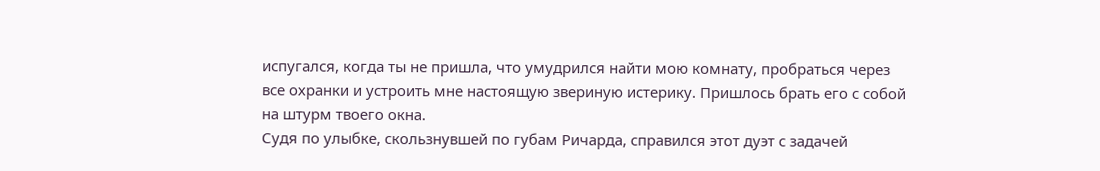испугался, когда ты не пришла, что умудрился найти мою комнату, пробраться через все охранки и устроить мне настоящую звериную истерику. Пришлось брать его с собой на штурм твоего окна.
Судя по улыбке, скользнувшей по губам Ричарда, справился этот дуэт с задачей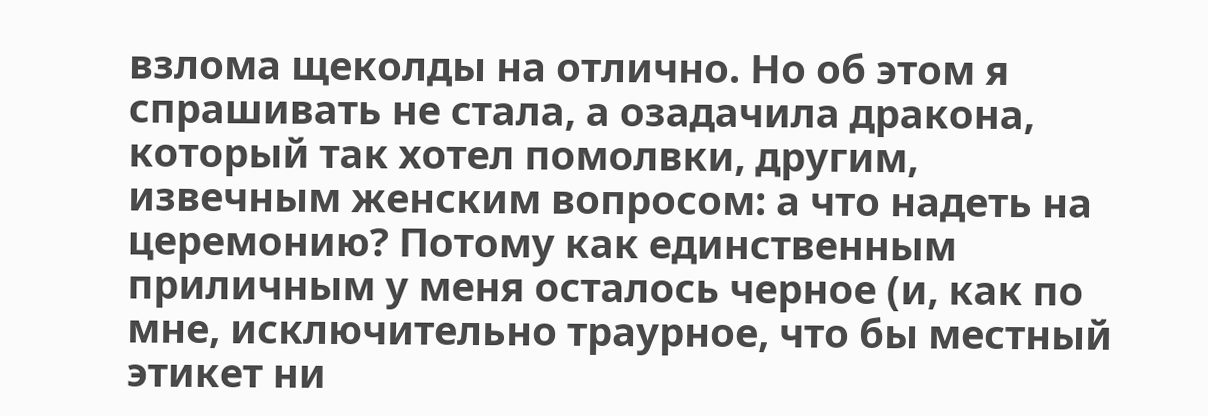взлома щеколды на отлично. Но об этом я спрашивать не стала, а озадачила дракона, который так хотел помолвки, другим, извечным женским вопросом: а что надеть на церемонию? Потому как единственным приличным у меня осталось черное (и, как по мне, исключительно траурное, что бы местный этикет ни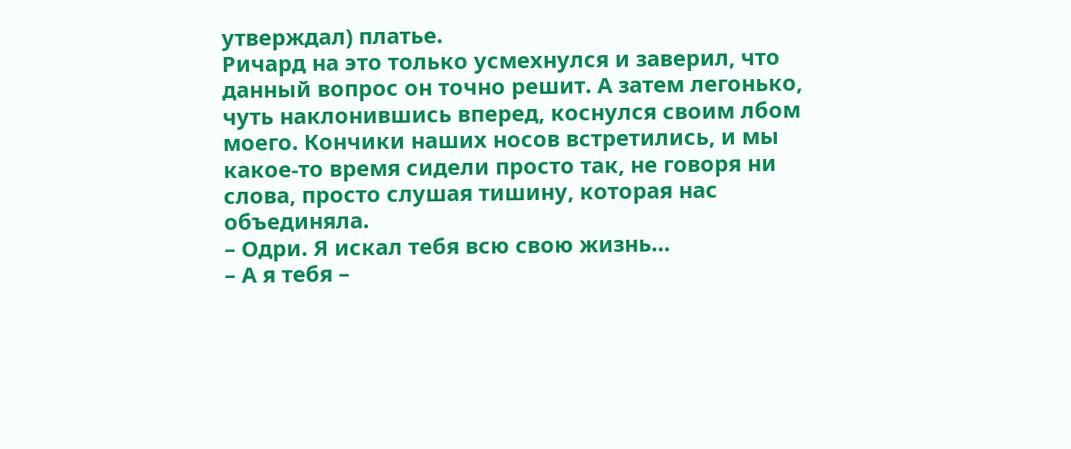утверждал) платье.
Ричард на это только усмехнулся и заверил, что данный вопрос он точно решит. А затем легонько, чуть наклонившись вперед, коснулся своим лбом моего. Кончики наших носов встретились, и мы какое-то время сидели просто так, не говоря ни слова, просто слушая тишину, которая нас объединяла.
– Одри. Я искал тебя всю свою жизнь…
– А я тебя –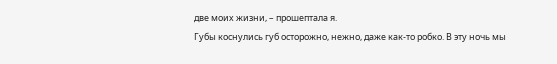две моих жизни, – прошептала я.
Губы коснулись губ осторожно, нежно, даже как-то робко. В эту ночь мы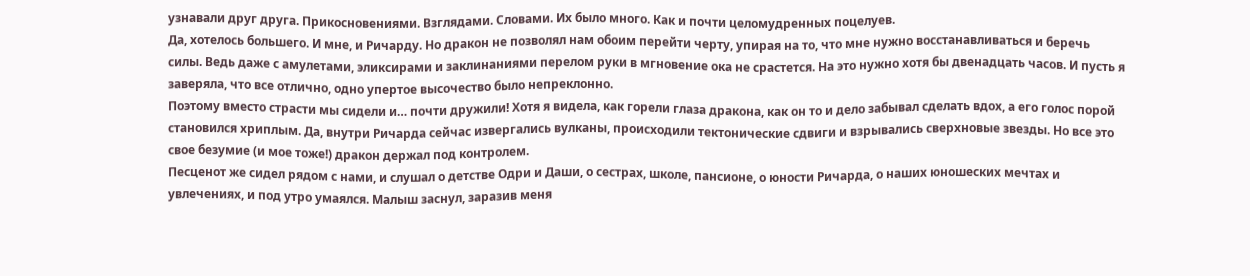узнавали друг друга. Прикосновениями. Взглядами. Словами. Их было много. Как и почти целомудренных поцелуев.
Да, хотелось большего. И мне, и Ричарду. Но дракон не позволял нам обоим перейти черту, упирая на то, что мне нужно восстанавливаться и беречь силы. Ведь даже с амулетами, эликсирами и заклинаниями перелом руки в мгновение ока не срастется. На это нужно хотя бы двенадцать часов. И пусть я заверяла, что все отлично, одно упертое высочество было непреклонно.
Поэтому вместо страсти мы сидели и… почти дружили! Хотя я видела, как горели глаза дракона, как он то и дело забывал сделать вдох, а его голос порой становился хриплым. Да, внутри Ричарда сейчас извергались вулканы, происходили тектонические сдвиги и взрывались сверхновые звезды. Но все это свое безумие (и мое тоже!) дракон держал под контролем.
Песценот же сидел рядом с нами, и слушал о детстве Одри и Даши, о сестрах, школе, пансионе, о юности Ричарда, о наших юношеских мечтах и увлечениях, и под утро умаялся. Малыш заснул, заразив меня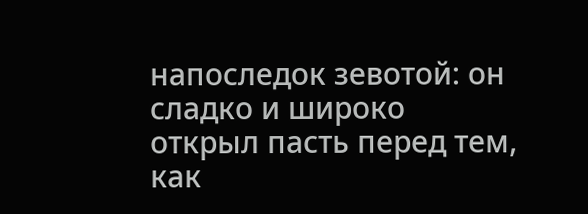напоследок зевотой: он сладко и широко открыл пасть перед тем, как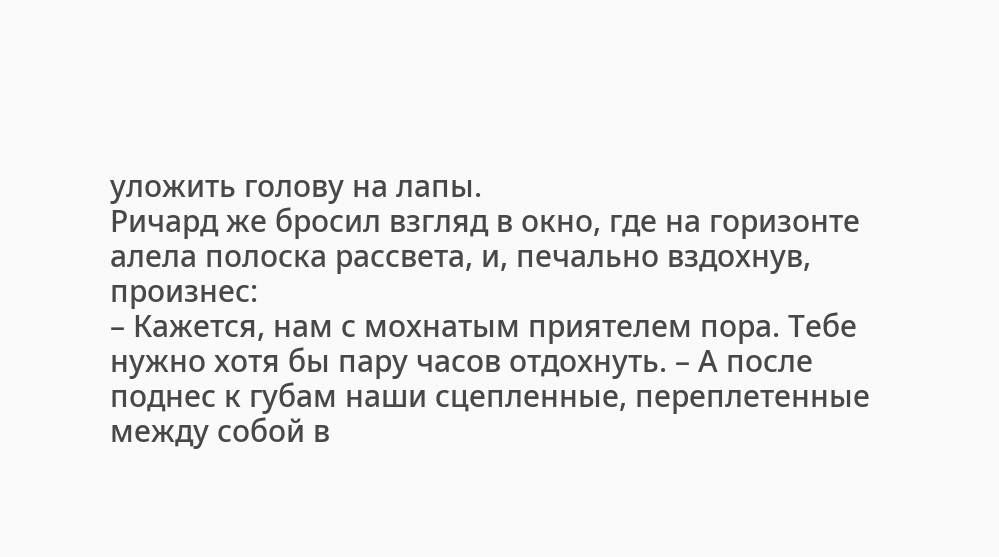уложить голову на лапы.
Ричард же бросил взгляд в окно, где на горизонте алела полоска рассвета, и, печально вздохнув, произнес:
– Кажется, нам с мохнатым приятелем пора. Тебе нужно хотя бы пару часов отдохнуть. – А после поднес к губам наши сцепленные, переплетенные между собой в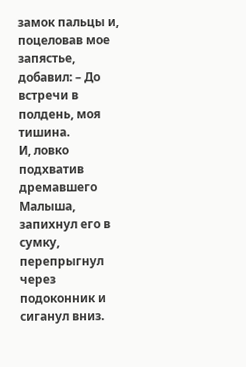замок пальцы и, поцеловав мое запястье, добавил: – До встречи в полдень, моя тишина.
И, ловко подхватив дремавшего Малыша, запихнул его в сумку, перепрыгнул через подоконник и сиганул вниз.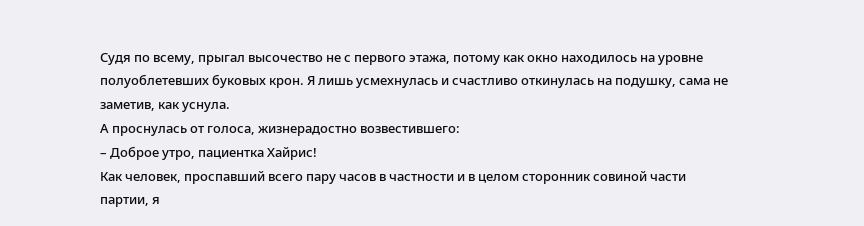Судя по всему, прыгал высочество не с первого этажа, потому как окно находилось на уровне полуоблетевших буковых крон. Я лишь усмехнулась и счастливо откинулась на подушку, сама не заметив, как уснула.
А проснулась от голоса, жизнерадостно возвестившего:
– Доброе утро, пациентка Хайрис!
Как человек, проспавший всего пару часов в частности и в целом сторонник совиной части партии, я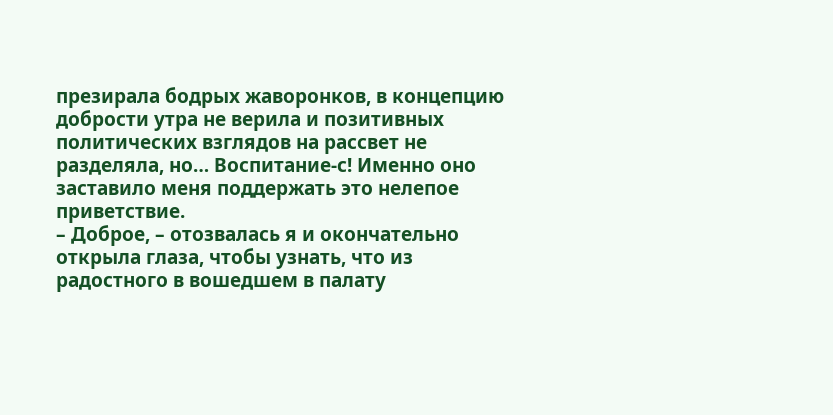презирала бодрых жаворонков, в концепцию добрости утра не верила и позитивных политических взглядов на рассвет не разделяла, но… Воспитание-с! Именно оно заставило меня поддержать это нелепое приветствие.
– Доброе, – отозвалась я и окончательно открыла глаза, чтобы узнать, что из радостного в вошедшем в палату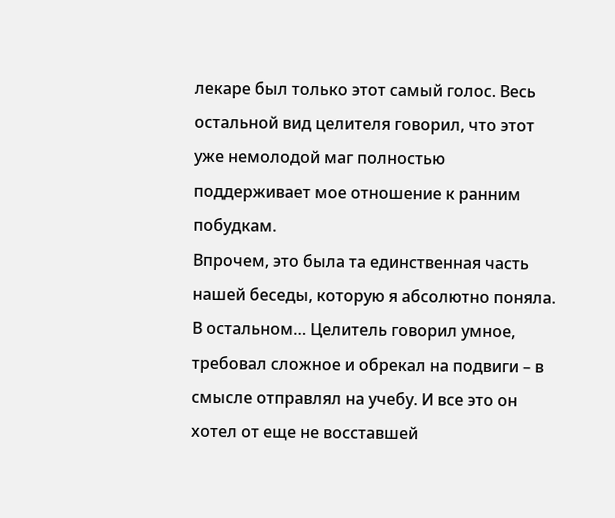лекаре был только этот самый голос. Весь остальной вид целителя говорил, что этот уже немолодой маг полностью поддерживает мое отношение к ранним побудкам.
Впрочем, это была та единственная часть нашей беседы, которую я абсолютно поняла. В остальном… Целитель говорил умное, требовал сложное и обрекал на подвиги – в смысле отправлял на учебу. И все это он хотел от еще не восставшей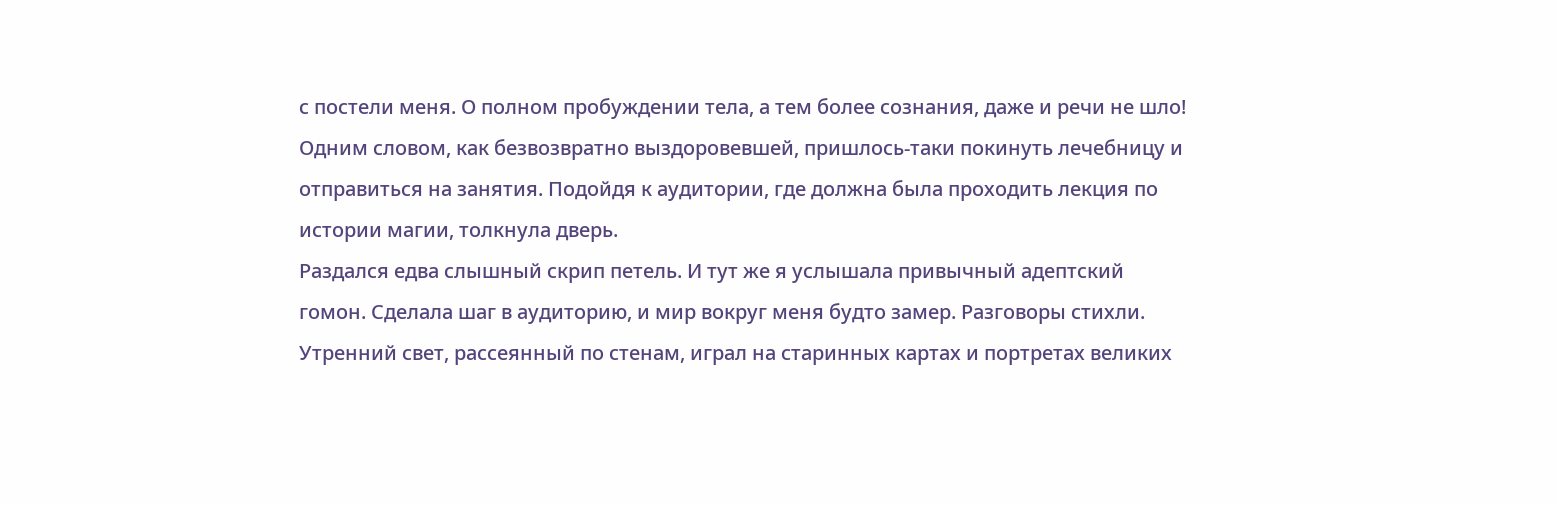с постели меня. О полном пробуждении тела, а тем более сознания, даже и речи не шло!
Одним словом, как безвозвратно выздоровевшей, пришлось-таки покинуть лечебницу и отправиться на занятия. Подойдя к аудитории, где должна была проходить лекция по истории магии, толкнула дверь.
Раздался едва слышный скрип петель. И тут же я услышала привычный адептский гомон. Сделала шаг в аудиторию, и мир вокруг меня будто замер. Разговоры стихли. Утренний свет, рассеянный по стенам, играл на старинных картах и портретах великих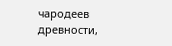чародеев древности,